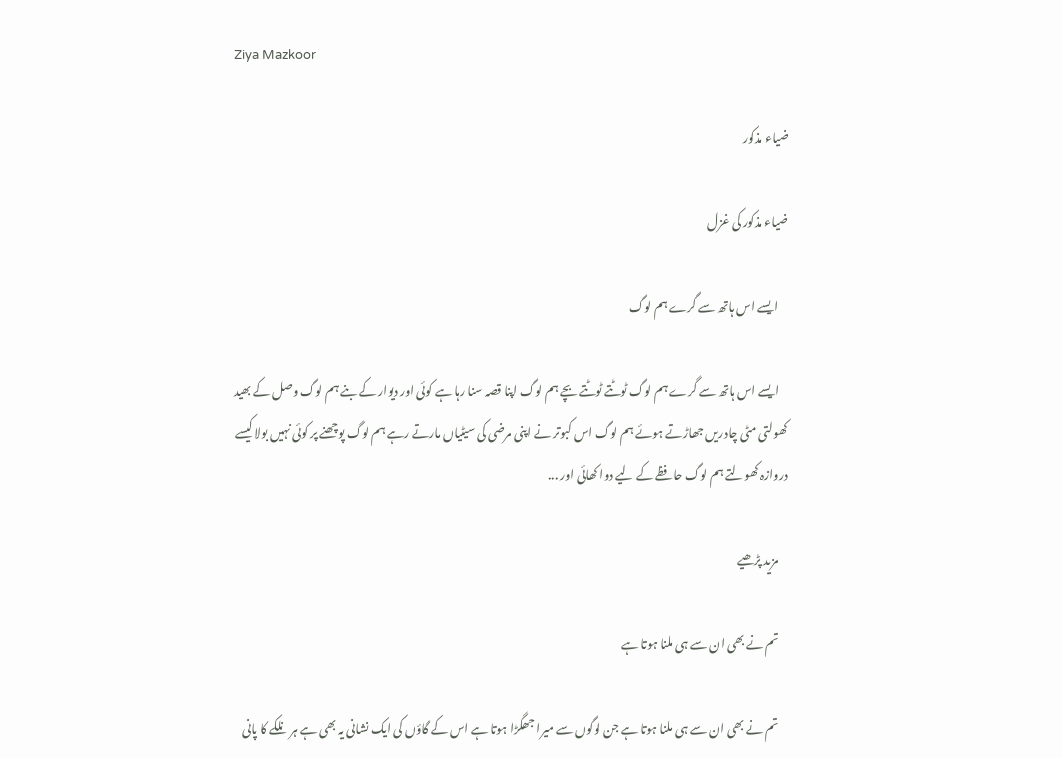Ziya Mazkoor

ضیاء مذکور

ضیاء مذکور کی غزل

    ایسے اس ہاتھ سے گرے ہم لوگ

    ایسے اس ہاتھ سے گرے ہم لوگ ٹوٹتے ٹوٹتے بچے ہم لوگ اپنا قصہ سنا رہا ہے کوئی اور دیوار کے بنے ہم لوگ وصل کے بھید کھولتی مٹی چادریں جھاڑتے ہوئے ہم لوگ اس کبوتر نے اپنی مرضی کی سیٹیاں مارتے رہے ہم لوگ پوچھنے پر کوئی نہیں بولا کیسے دروازہ کھولتے ہم لوگ حافظے کے لیے دوا کھائی اور ...

    مزید پڑھیے

    تم نے بھی ان سے ہی ملنا ہوتا ہے

    تم نے بھی ان سے ہی ملنا ہوتا ہے جن لوگوں سے میرا جھگڑا ہوتا ہے اس کے گاؤں کی ایک نشانی یہ بھی ہے ہر نلکے کا پانی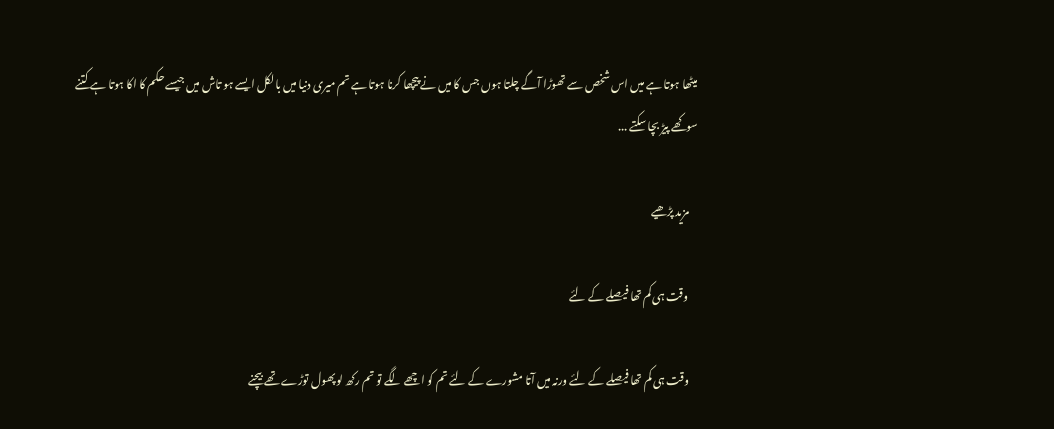میٹھا ہوتا ہے میں اس شخص سے تھوڑا آگے چلتا ہوں جس کا میں نے پیچھا کرنا ہوتا ہے تم میری دنیا میں بالکل ایسے ہو تاش میں جیسے حکم کا اکا ہوتا ہے کتنے سوکھے پیڑ بچا سکتے ...

    مزید پڑھیے

    وقت ہی کم تھا فیصلے کے لئے

    وقت ہی کم تھا فیصلے کے لئے ورنہ میں آتا مشورے کے لئے تم کو اچھے لگے تو تم رکھ لو پھول توڑے تھے بیچنے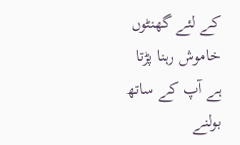کے لئے گھنٹوں خاموش رہنا پڑتا ہے آپ کے ساتھ بولنے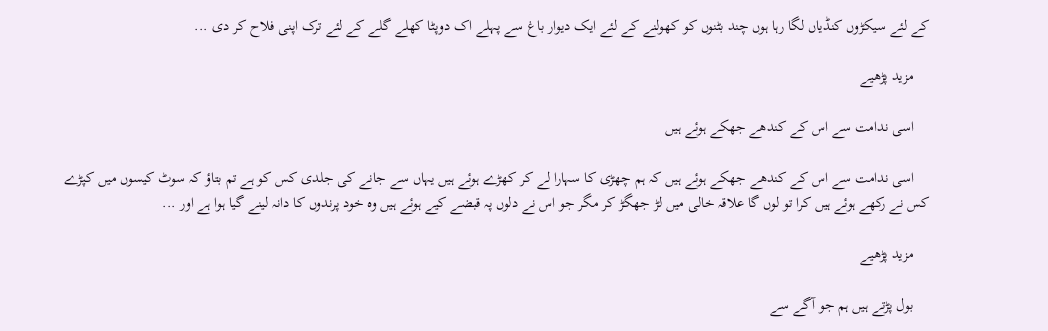کے لئے سیکڑوں کنڈیاں لگا رہا ہوں چند بٹنوں کو کھولنے کے لئے ایک دیوار باغ سے پہلے اک دوپٹا کھلے گلے کے لئے ترک اپنی فلاح کر دی ...

    مزید پڑھیے

    اسی ندامت سے اس کے کندھے جھکے ہوئے ہیں

    اسی ندامت سے اس کے کندھے جھکے ہوئے ہیں کہ ہم چھڑی کا سہارا لے کر کھڑے ہوئے ہیں یہاں سے جانے کی جلدی کس کو ہے تم بتاؤ کہ سوٹ کیسوں میں کپڑے کس نے رکھے ہوئے ہیں کرا تو لوں گا علاقہ خالی میں لڑ جھگڑ کر مگر جو اس نے دلوں پہ قبضے کیے ہوئے ہیں وہ خود پرندوں کا دانہ لینے گیا ہوا ہے اور ...

    مزید پڑھیے

    بول پڑتے ہیں ہم جو آگے سے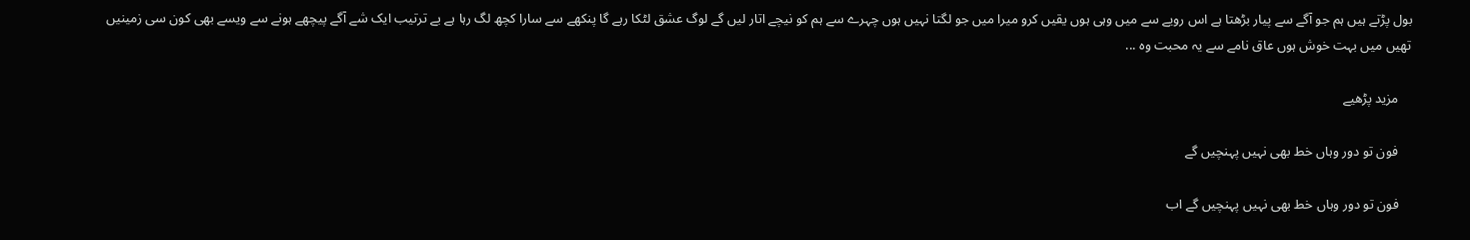بول پڑتے ہیں ہم جو آگے سے پیار بڑھتا ہے اس رویے سے میں وہی ہوں یقیں کرو میرا میں جو لگتا نہیں ہوں چہرے سے ہم کو نیچے اتار لیں گے لوگ عشق لٹکا رہے گا پنکھے سے سارا کچھ لگ رہا ہے بے ترتیب ایک شے آگے پیچھے ہونے سے ویسے بھی کون سی زمینیں تھیں میں بہت خوش ہوں عاق نامے سے یہ محبت وہ ...

    مزید پڑھیے

    فون تو دور وہاں خط بھی نہیں پہنچیں گے

    فون تو دور وہاں خط بھی نہیں پہنچیں گے اب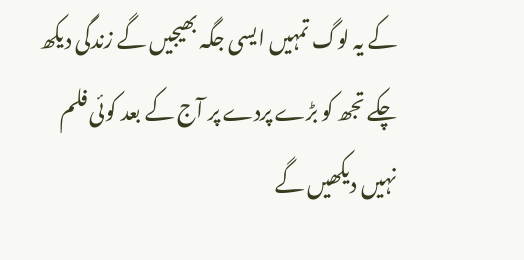کے یہ لوگ تمہیں ایسی جگہ بھیجیں گے زندگی دیکھ چکے تجھ کو بڑے پردے پر آج کے بعد کوئی فلم نہیں دیکھیں گے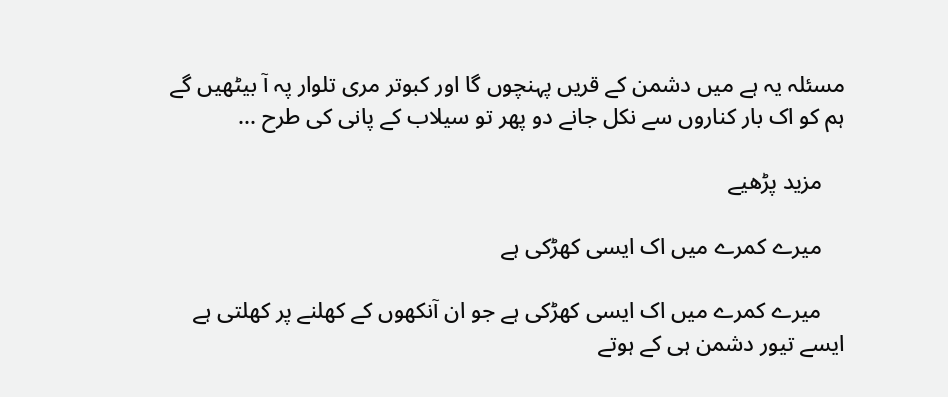مسئلہ یہ ہے میں دشمن کے قریں پہنچوں گا اور کبوتر مری تلوار پہ آ بیٹھیں گے ہم کو اک بار کناروں سے نکل جانے دو پھر تو سیلاب کے پانی کی طرح ...

    مزید پڑھیے

    میرے کمرے میں اک ایسی کھڑکی ہے

    میرے کمرے میں اک ایسی کھڑکی ہے جو ان آنکھوں کے کھلنے پر کھلتی ہے ایسے تیور دشمن ہی کے ہوتے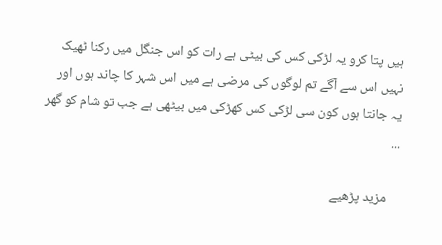ہیں پتا کرو یہ لڑکی کس کی بیٹی ہے رات کو اس جنگل میں رکنا ٹھیک نہیں اس سے آگے تم لوگوں کی مرضی ہے میں اس شہر کا چاند ہوں اور یہ جانتا ہوں کون سی لڑکی کس کھڑکی میں بیٹھی ہے جب تو شام کو گھر ...

    مزید پڑھیے